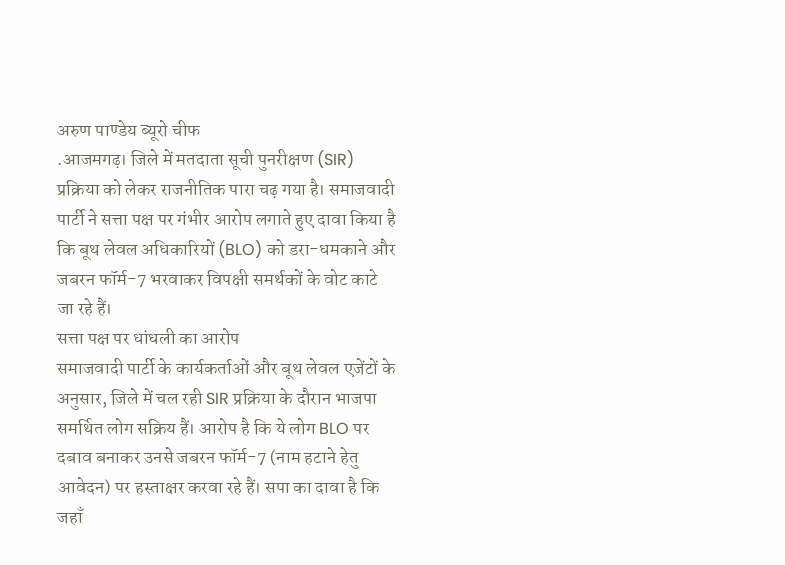अरुण पाण्डेय ब्यूरो चीफ
.आजमगढ़। जिले में मतदाता सूची पुनरीक्षण (SIR) प्रक्रिया को लेकर राजनीतिक पारा चढ़ गया है। समाजवादी पार्टी ने सत्ता पक्ष पर गंभीर आरोप लगाते हुए दावा किया है कि बूथ लेवल अधिकारियों (BLO) को डरा-धमकाने और जबरन फॉर्म-7 भरवाकर विपक्षी समर्थकों के वोट काटे जा रहे हैं।
सत्ता पक्ष पर धांधली का आरोप
समाजवादी पार्टी के कार्यकर्ताओं और बूथ लेवल एजेंटों के अनुसार, जिले में चल रही SIR प्रक्रिया के दौरान भाजपा समर्थित लोग सक्रिय हैं। आरोप है कि ये लोग BLO पर दबाव बनाकर उनसे जबरन फॉर्म-7 (नाम हटाने हेतु आवेदन) पर हस्ताक्षर करवा रहे हैं। सपा का दावा है कि जहाँ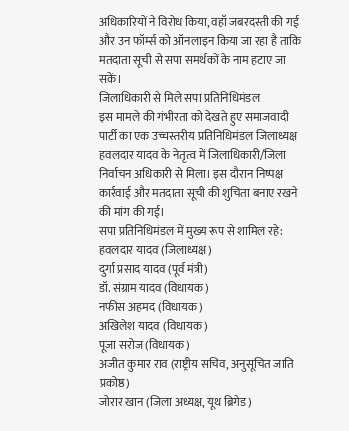अधिकारियों ने विरोध किया, वहाँ जबरदस्ती की गई और उन फॉर्म्स को ऑनलाइन किया जा रहा है ताकि मतदाता सूची से सपा समर्थकों के नाम हटाए जा सकें।
जिलाधिकारी से मिले सपा प्रतिनिधिमंडल
इस मामले की गंभीरता को देखते हुए समाजवादी पार्टी का एक उच्चस्तरीय प्रतिनिधिमंडल जिलाध्यक्ष हवलदार यादव के नेतृत्व में जिलाधिकारी/जिला निर्वाचन अधिकारी से मिला। इस दौरान निष्पक्ष कार्रवाई और मतदाता सूची की शुचिता बनाए रखने की मांग की गई।
सपा प्रतिनिधिमंडल में मुख्य रूप से शामिल रहे:
हवलदार यादव (जिलाध्यक्ष)
दुर्गा प्रसाद यादव (पूर्व मंत्री)
डॉ. संग्राम यादव (विधायक)
नफीस अहमद (विधायक)
अखिलेश यादव (विधायक)
पूजा सरोज (विधायक)
अजीत कुमार राव (राष्ट्रीय सचिव, अनुसूचित जाति प्रकोष्ठ)
जोरार खान (जिला अध्यक्ष, यूथ ब्रिगेड)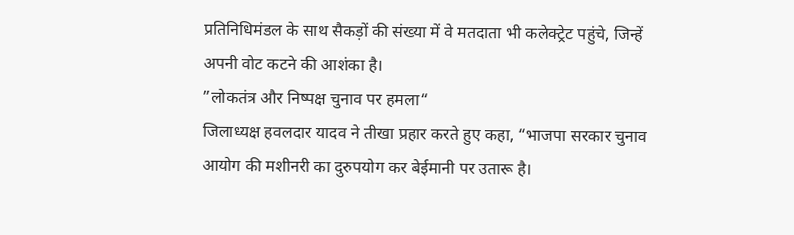प्रतिनिधिमंडल के साथ सैकड़ों की संख्या में वे मतदाता भी कलेक्ट्रेट पहुंचे, जिन्हें अपनी वोट कटने की आशंका है।
”लोकतंत्र और निष्पक्ष चुनाव पर हमला“
जिलाध्यक्ष हवलदार यादव ने तीखा प्रहार करते हुए कहा, “भाजपा सरकार चुनाव आयोग की मशीनरी का दुरुपयोग कर बेईमानी पर उतारू है।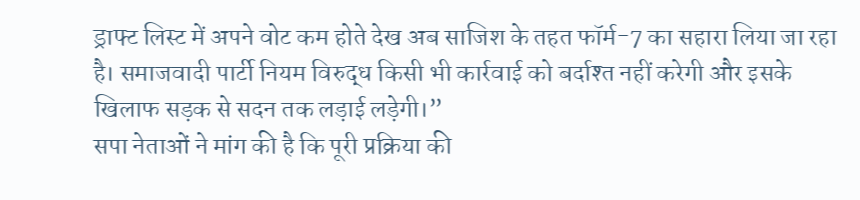ड्राफ्ट लिस्ट में अपने वोट कम होते देख अब साजिश के तहत फॉर्म-7 का सहारा लिया जा रहा है। समाजवादी पार्टी नियम विरुद्ध किसी भी कार्रवाई को बर्दाश्त नहीं करेगी और इसके खिलाफ सड़क से सदन तक लड़ाई लड़ेगी।”
सपा नेताओं ने मांग की है कि पूरी प्रक्रिया की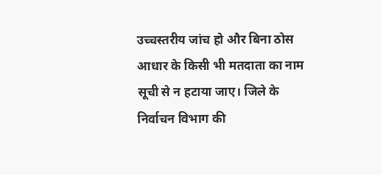उच्चस्तरीय जांच हो और बिना ठोस आधार के किसी भी मतदाता का नाम सूची से न हटाया जाए। जिले के निर्वाचन विभाग की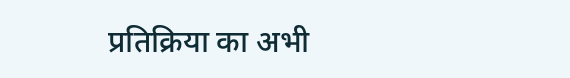प्रतिक्रिया का अभी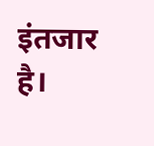इंतजार है।